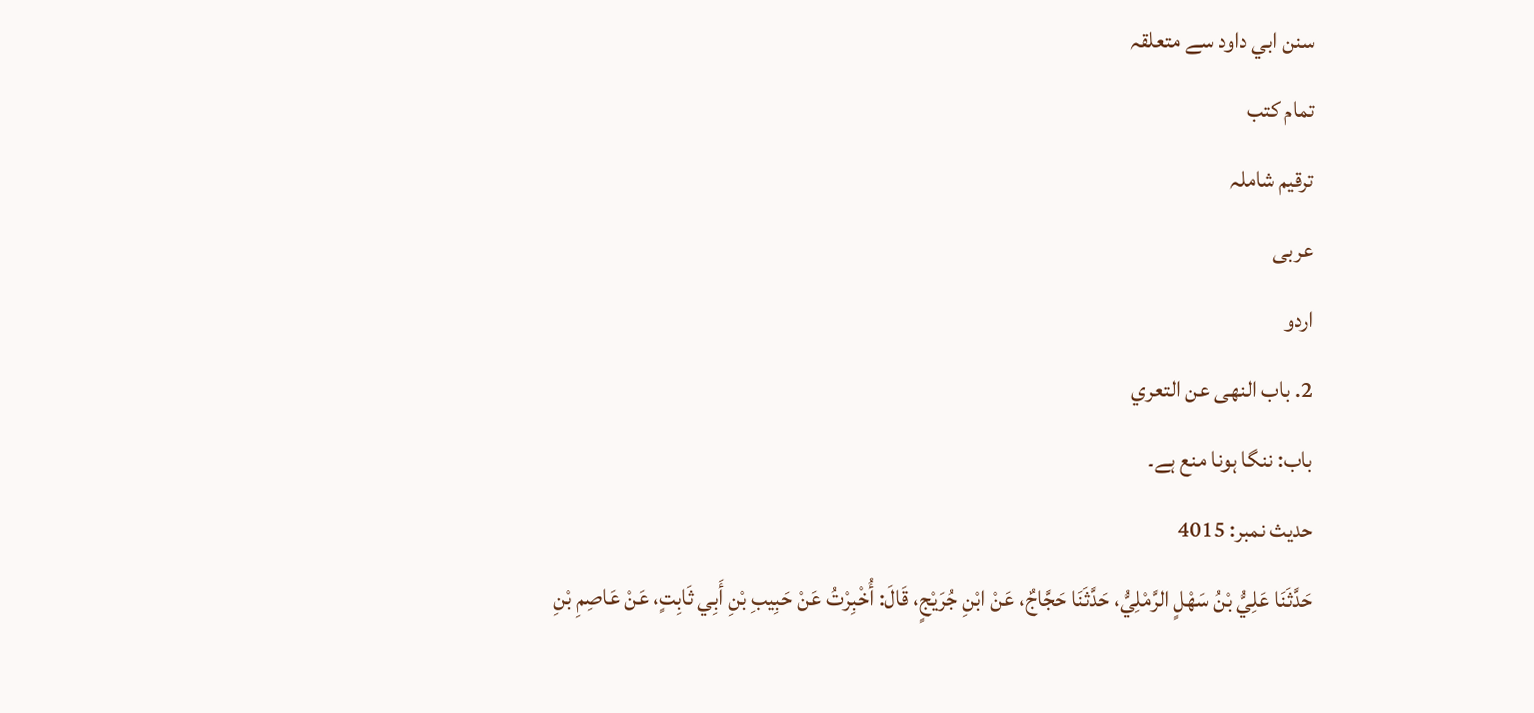سنن ابي داود سے متعلقہ
تمام کتب
ترقیم شاملہ
عربی
اردو
2. باب النهى عن التعري
باب: ننگا ہونا منع ہے۔
حدیث نمبر: 4015
حَدَّثَنَا عَلِيُّ بْنُ سَهْلٍ الرَّمْلِيُّ، حَدَّثَنَا حَجَّاجٌ، عَنْ ابْنِ جُرَيْجٍ، قَالَ: أُخْبِرْتُ عَنْ حَبِيبِ بْنِ أَبِي ثَابِتٍ، عَنْ عَاصِمِ بْنِ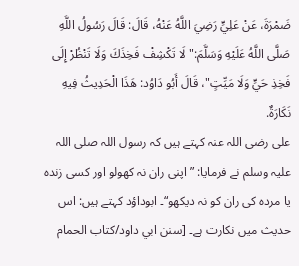ضَمْرَةَ، عَنْ عَلِيٍّ رَضِيَ اللَّهُ عَنْهُ، قَالَ: قَالَ رَسُولُ اللَّهِ صَلَّى اللَّهُ عَلَيْهِ وَسَلَّمَ:" لَا تَكْشِفْ فَخِذَكَ وَلَا تَنْظُرْ إِلَى فَخِذِ حَيٍّ وَلَا مَيِّتٍ"، قَالَ أَبُو دَاوُد: هَذَا الْحَدِيثُ فِيهِ نَكَارَةٌ.
علی رضی اللہ عنہ کہتے ہیں کہ رسول اللہ صلی اللہ علیہ وسلم نے فرمایا: ”اپنی ران نہ کھولو اور کسی زندہ یا مردہ کی ران کو نہ دیکھو“۔ ابوداؤد کہتے ہیں: اس حدیث میں نکارت ہے۔ [سنن ابي داود/كتاب الحمام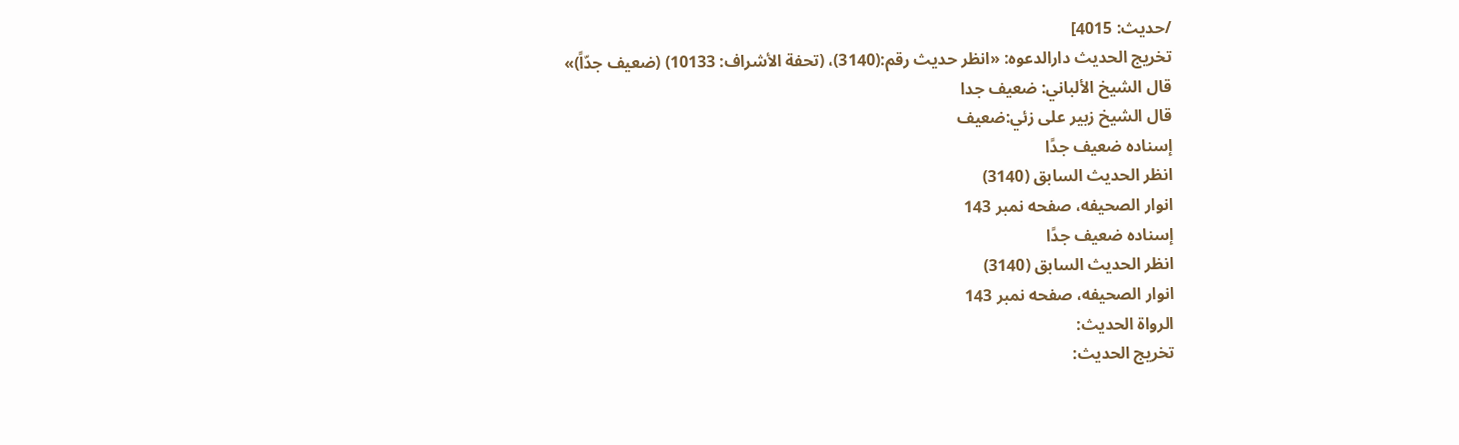/حدیث: 4015]
تخریج الحدیث دارالدعوہ: «انظر حدیث رقم:(3140)، (تحفة الأشراف: 10133) (ضعیف جدّاً)»
قال الشيخ الألباني: ضعيف جدا
قال الشيخ زبير على زئي:ضعيف
إسناده ضعيف جدًا
انظر الحديث السابق (3140)
انوار الصحيفه، صفحه نمبر 143
إسناده ضعيف جدًا
انظر الحديث السابق (3140)
انوار الصحيفه، صفحه نمبر 143
الرواة الحديث:
تخريج الحديث: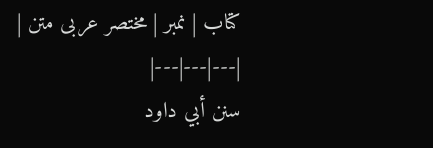کتاب | نمبر | مختصر عربی متن |
|---|---|---|
سنن أبي داود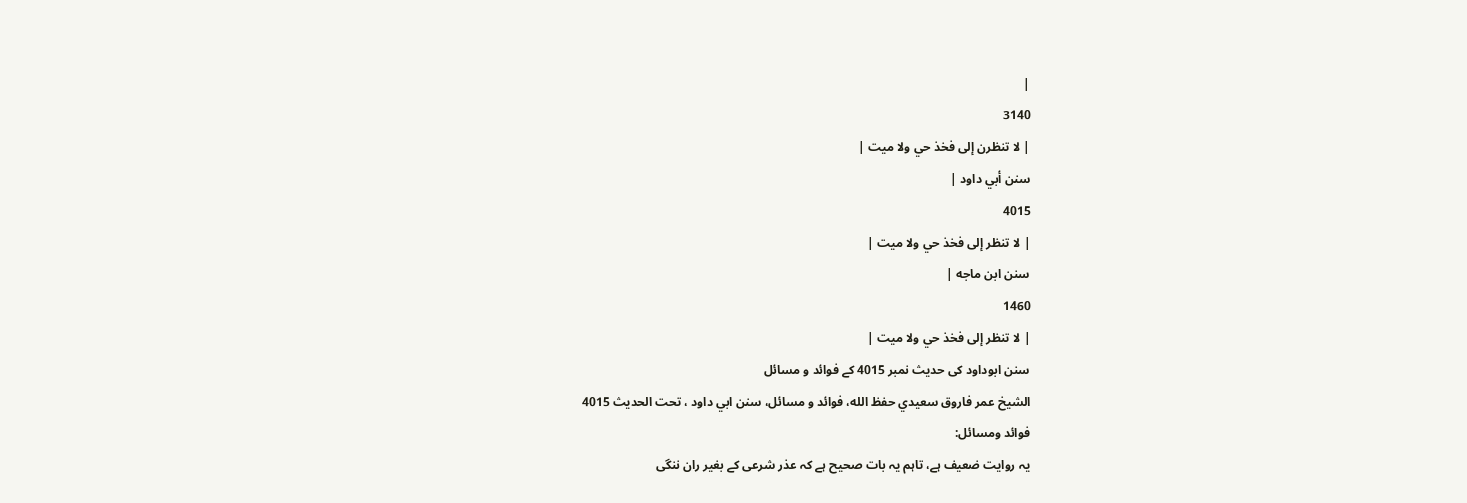|
3140
| لا تنظرن إلى فخذ حي ولا ميت |
سنن أبي داود |
4015
| لا تنظر إلى فخذ حي ولا ميت |
سنن ابن ماجه |
1460
| لا تنظر إلى فخذ حي ولا ميت |
سنن ابوداود کی حدیث نمبر 4015 کے فوائد و مسائل
الشيخ عمر فاروق سعيدي حفظ الله، فوائد و مسائل، سنن ابي داود ، تحت الحديث 4015
فوائد ومسائل:
یہ روایت ضعیف ہے، تاہم یہ بات صحیح ہے کہ عذر شرعی کے بغیر ران ننگی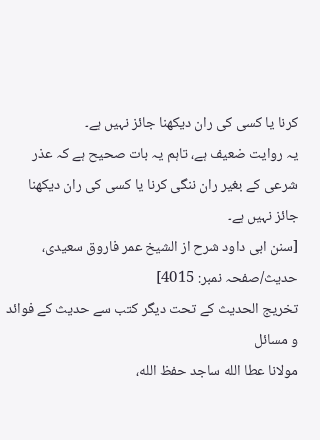کرنا یا کسی کی ران دیکھنا جائز نہیں ہے۔
یہ روایت ضعیف ہے، تاہم یہ بات صحیح ہے کہ عذر شرعی کے بغیر ران ننگی کرنا یا کسی کی ران دیکھنا جائز نہیں ہے۔
[سنن ابی داود شرح از الشیخ عمر فاروق سعیدی، حدیث/صفحہ نمبر: 4015]
تخریج الحدیث کے تحت دیگر کتب سے حدیث کے فوائد و مسائل
مولانا عطا الله ساجد حفظ الله،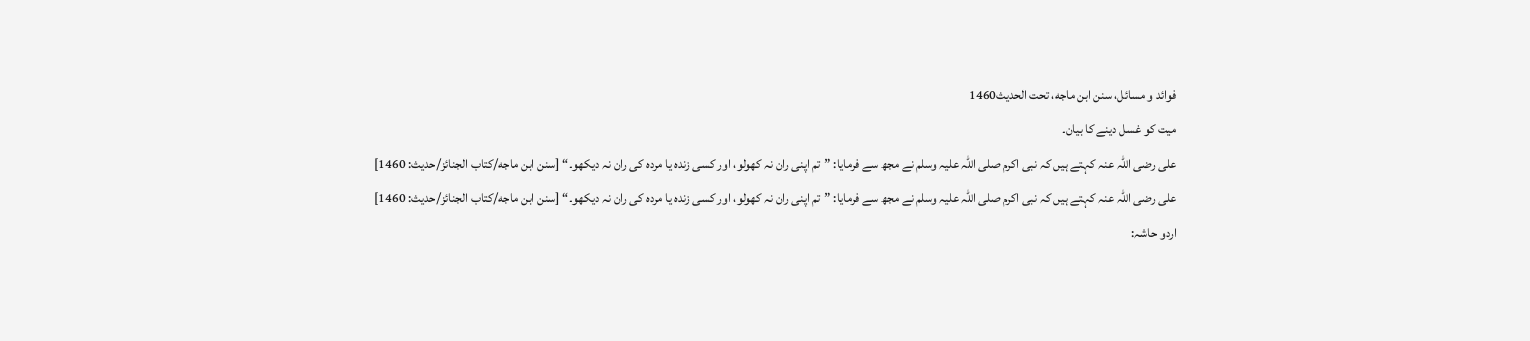فوائد و مسائل، سنن ابن ماجه، تحت الحديث1460
میت کو غسل دینے کا بیان۔
علی رضی اللہ عنہ کہتے ہیں کہ نبی اکرم صلی اللہ علیہ وسلم نے مجھ سے فرمایا: ”تم اپنی ران نہ کھولو، اور کسی زندہ یا مردہ کی ران نہ دیکھو۔“ [سنن ابن ماجه/كتاب الجنائز/حدیث: 1460]
علی رضی اللہ عنہ کہتے ہیں کہ نبی اکرم صلی اللہ علیہ وسلم نے مجھ سے فرمایا: ”تم اپنی ران نہ کھولو، اور کسی زندہ یا مردہ کی ران نہ دیکھو۔“ [سنن ابن ماجه/كتاب الجنائز/حدیث: 1460]
اردو حاشہ: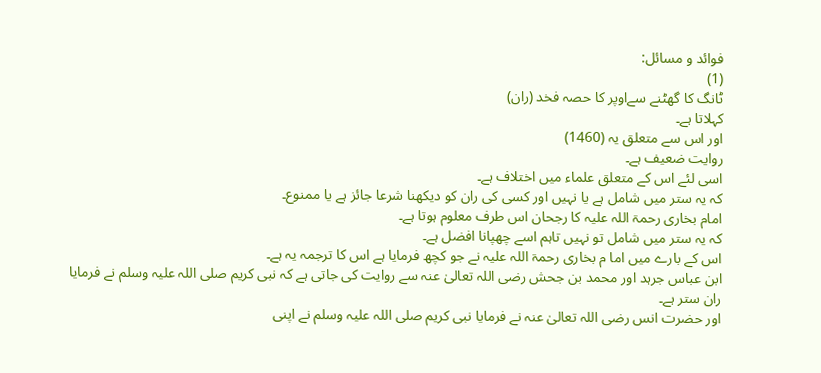فوائد و مسائل:
(1)
ٹانگ کا گھٹنے سےاوپر کا حصہ فخد (ران)
کہلاتا ہے۔
اور اس سے متعلق یہ (1460)
روایت ضعیف ہے۔
اسی لئے اس کے متعلق علماء میں اختلاف ہے۔
کہ یہ ستر میں شامل ہے یا نہیں اور کسی کی ران کو دیکھنا شرعا جائز ہے یا ممنوع۔
امام بخاری رحمۃ اللہ علیہ کا رجحان اس طرف معلوم ہوتا ہے۔
کہ یہ ستر میں شامل تو نہیں تاہم اسے چھپانا افضل ہے۔
اس کے بارے میں اما م بخاری رحمۃ اللہ علیہ نے جو کچھ فرمایا ہے اس کا ترجمہ یہ ہے۔
ابن عباس جرہد اور محمد بن جحش رضی اللہ تعالیٰ عنہ سے روایت کی جاتی ہے کہ نبی کریم صلی اللہ علیہ وسلم نے فرمایا ران ستر ہے۔
اور حضرت انس رضی اللہ تعالیٰ عنہ نے فرمایا نبی کریم صلی اللہ علیہ وسلم نے اپنی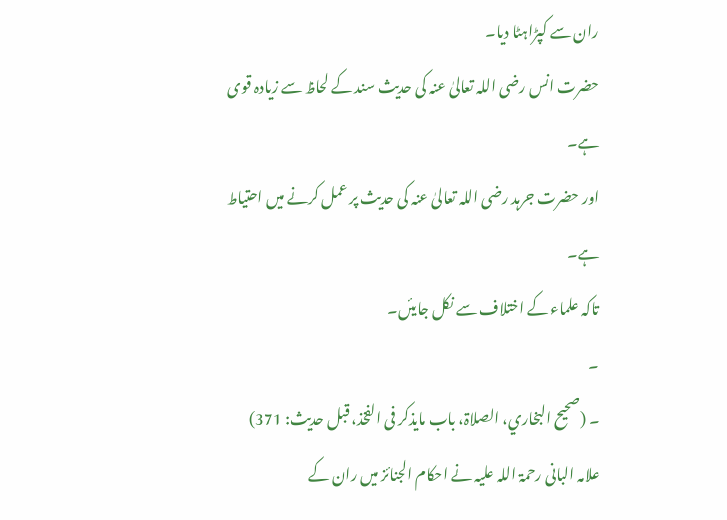ران سے کپڑاہٹا دیا۔
حضرت انس رضی اللہ تعالیٰ عنہ کی حدیث سند کے لحاظ سے زیادہ قوی ہے۔
اور حضرت جرہد رضی اللہ تعالیٰ عنہ کی حدیث پر عمل کرنے میں احتیاط ہے۔
تاکہ علماء کے اختلاف سے نکل جایئں۔
۔
۔ (صحیح البخاري، الصلاۃ، باب مایذکر فی الفخذ، قبل حدیث: 371)
علامہ البانی رحمۃ اللہ علیہ نے احکام الجنائز میں ران کے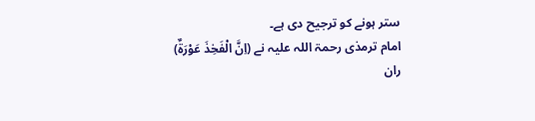ستر ہونے کو ترجیح دی ہے۔
امام ترمذی رحمۃ اللہ علیہ نے (اِنَّ الْفَخِذَ عَوْرَۃٌ)
ران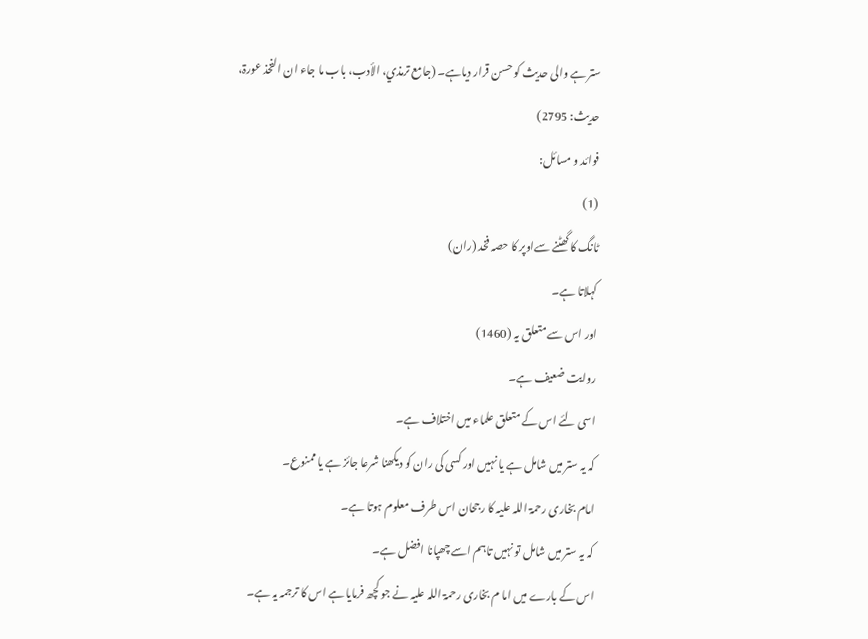ستر ہے والی حدیث کو حسن قرار دیاہے۔ (جامع ترمذي، الأدب، باب ما جاء ان الفخذ عورۃ، حدیث: 2795)
فوائد و مسائل:
(1)
ٹانگ کا گھٹنے سےاوپر کا حصہ فخد (ران)
کہلاتا ہے۔
اور اس سے متعلق یہ (1460)
روایت ضعیف ہے۔
اسی لئے اس کے متعلق علماء میں اختلاف ہے۔
کہ یہ ستر میں شامل ہے یا نہیں اور کسی کی ران کو دیکھنا شرعا جائز ہے یا ممنوع۔
امام بخاری رحمۃ اللہ علیہ کا رجحان اس طرف معلوم ہوتا ہے۔
کہ یہ ستر میں شامل تو نہیں تاہم اسے چھپانا افضل ہے۔
اس کے بارے میں اما م بخاری رحمۃ اللہ علیہ نے جو کچھ فرمایا ہے اس کا ترجمہ یہ ہے۔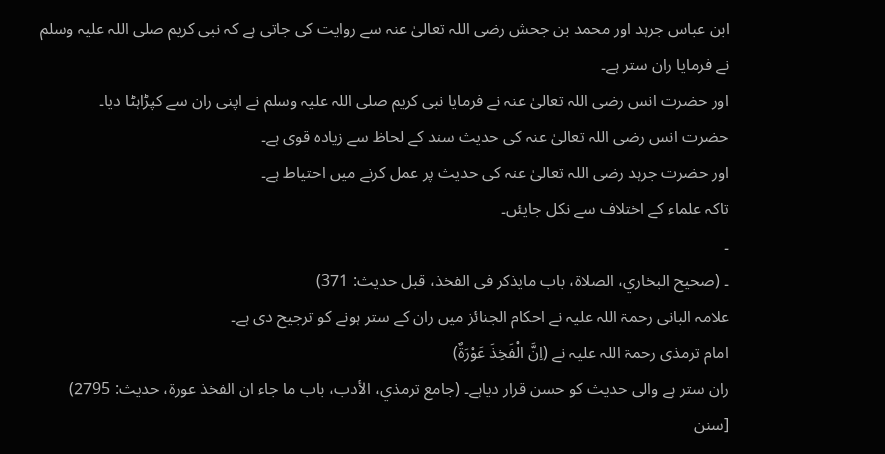ابن عباس جرہد اور محمد بن جحش رضی اللہ تعالیٰ عنہ سے روایت کی جاتی ہے کہ نبی کریم صلی اللہ علیہ وسلم نے فرمایا ران ستر ہے۔
اور حضرت انس رضی اللہ تعالیٰ عنہ نے فرمایا نبی کریم صلی اللہ علیہ وسلم نے اپنی ران سے کپڑاہٹا دیا۔
حضرت انس رضی اللہ تعالیٰ عنہ کی حدیث سند کے لحاظ سے زیادہ قوی ہے۔
اور حضرت جرہد رضی اللہ تعالیٰ عنہ کی حدیث پر عمل کرنے میں احتیاط ہے۔
تاکہ علماء کے اختلاف سے نکل جایئں۔
۔
۔ (صحیح البخاري، الصلاۃ، باب مایذکر فی الفخذ، قبل حدیث: 371)
علامہ البانی رحمۃ اللہ علیہ نے احکام الجنائز میں ران کے ستر ہونے کو ترجیح دی ہے۔
امام ترمذی رحمۃ اللہ علیہ نے (اِنَّ الْفَخِذَ عَوْرَۃٌ)
ران ستر ہے والی حدیث کو حسن قرار دیاہے۔ (جامع ترمذي، الأدب، باب ما جاء ان الفخذ عورۃ، حدیث: 2795)
[سنن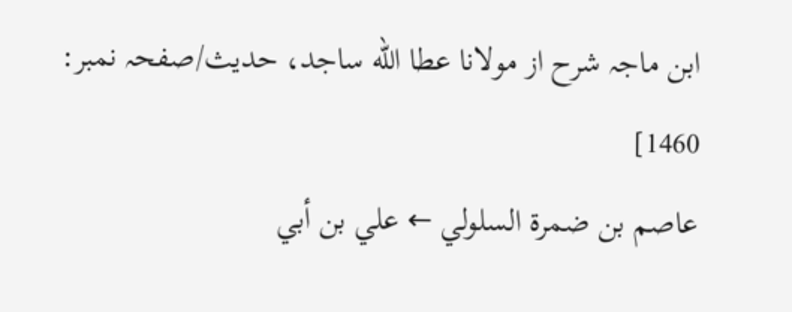ابن ماجہ شرح از مولانا عطا الله ساجد، حدیث/صفحہ نمبر: 1460]
عاصم بن ضمرة السلولي ← علي بن أبي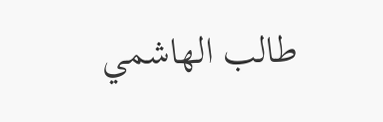طالب الهاشمي